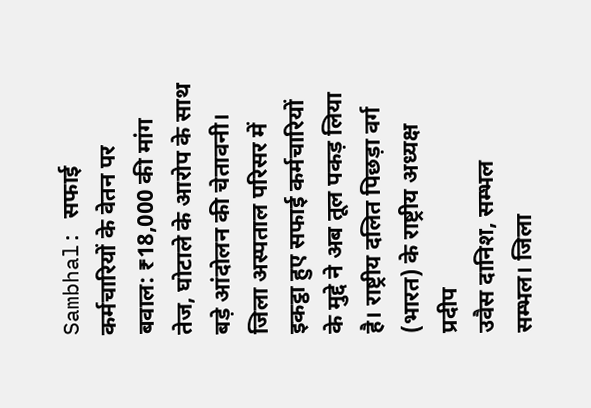Sambhal: सफाई कर्मचारियों के वेतन पर बवाल: ₹18,000 की मांग तेज, घोटाले के आरोप के साथ बड़े आंदोलन की चेतावनी।
जिला अस्पताल परिसर में इकट्ठा हुए सफाई कर्मचारियों के मुद्दे ने अब तूल पकड़ लिया है। राष्ट्रीय दलित पिछड़ा वर्ग (भारत) के राष्ट्रीय अध्यक्ष प्रदीप
उवैस दानिश, सम्भल
सम्भल। जिला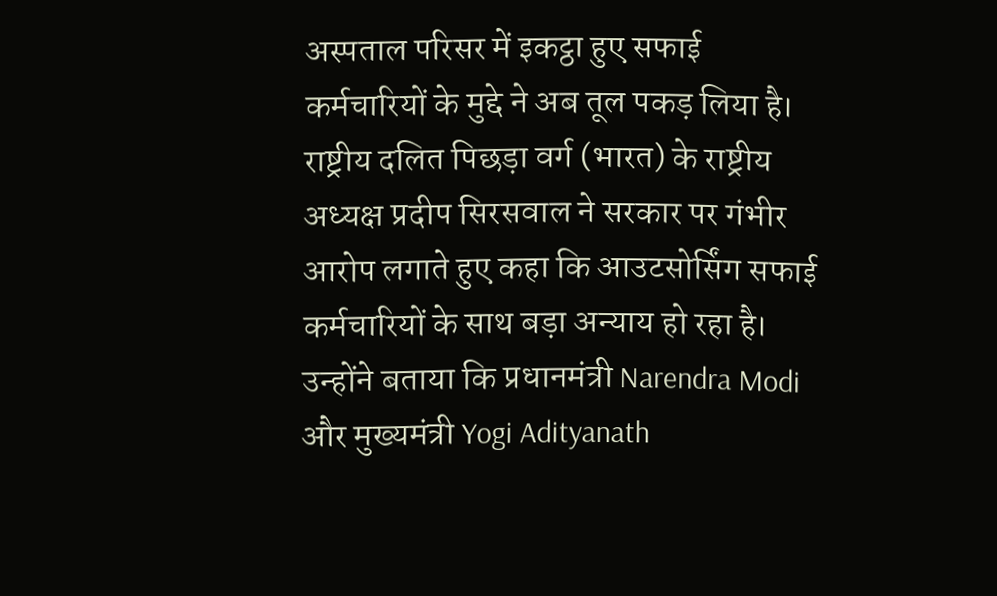अस्पताल परिसर में इकट्ठा हुए सफाई कर्मचारियों के मुद्दे ने अब तूल पकड़ लिया है। राष्ट्रीय दलित पिछड़ा वर्ग (भारत) के राष्ट्रीय अध्यक्ष प्रदीप सिरसवाल ने सरकार पर गंभीर आरोप लगाते हुए कहा कि आउटसोर्सिंग सफाई कर्मचारियों के साथ बड़ा अन्याय हो रहा है।
उन्होंने बताया कि प्रधानमंत्री Narendra Modi और मुख्यमंत्री Yogi Adityanath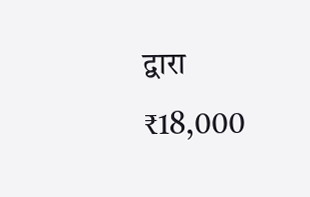द्वारा ₹18,000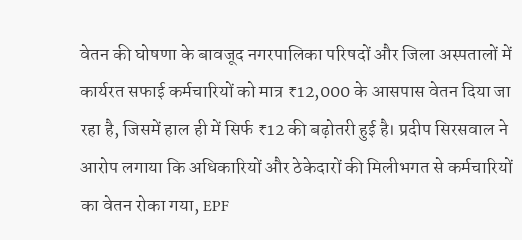वेतन की घोषणा के बावजूद नगरपालिका परिषदों और जिला अस्पतालों में कार्यरत सफाई कर्मचारियों को मात्र ₹12,000 के आसपास वेतन दिया जा रहा है, जिसमें हाल ही में सिर्फ ₹12 की बढ़ोतरी हुई है। प्रदीप सिरसवाल ने आरोप लगाया कि अधिकारियों और ठेकेदारों की मिलीभगत से कर्मचारियों का वेतन रोका गया, EPF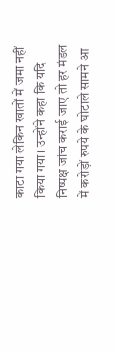काटा गया लेकिन खातों में जमा नहीं किया गया। उन्होंने कहा कि यदि निष्पक्ष जांच कराई जाए तो हर मंडल में करोड़ों रुपये के घोटाले सामने आ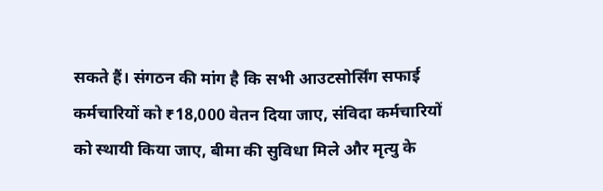सकते हैं। संगठन की मांग है कि सभी आउटसोर्सिंग सफाई कर्मचारियों को ₹18,000 वेतन दिया जाए, संविदा कर्मचारियों को स्थायी किया जाए, बीमा की सुविधा मिले और मृत्यु के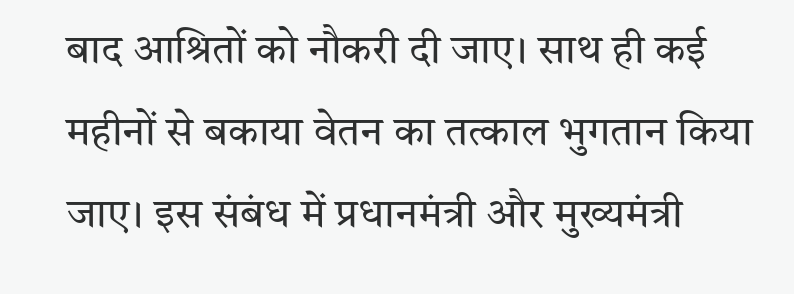बाद आश्रितों को नौकरी दी जाए। साथ ही कई महीनों से बकाया वेतन का तत्काल भुगतान किया जाए। इस संबंध में प्रधानमंत्री और मुख्यमंत्री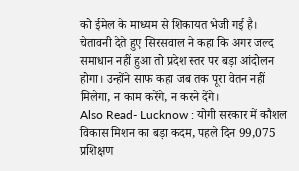को ईमेल के माध्यम से शिकायत भेजी गई है। चेतावनी देते हुए सिरसवाल ने कहा कि अगर जल्द समाधान नहीं हुआ तो प्रदेश स्तर पर बड़ा आंदोलन होगा। उन्होंने साफ कहा जब तक पूरा वेतन नहीं मिलेगा, न काम करेंगे, न करने देंगे।
Also Read- Lucknow : योगी सरकार में कौशल विकास मिशन का बड़ा कदम, पहले दिन 99,075 प्रशिक्षण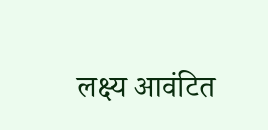लक्ष्य आवंटित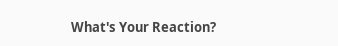What's Your Reaction?